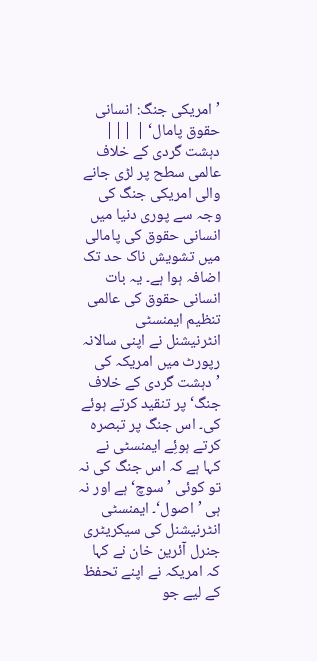’امریکی جنگ: انسانی حقوق پامال‘ | |||
دہشت گردی کے خلاف عالمی سطح پر لڑی جانے والی امریکی جنگ کی وجہ سے پوری دنیا میں انسانی حقوق کی پامالی میں تشویش ناک حد تک اضافہ ہوا ہے۔ یہ بات انسانی حقوق کی عالمی تنظیم ایمنسٹی انٹرنیشنل نے اپنی سالانہ رپورٹ میں امریکہ کی ’دہشت گردی کے خلاف جنگ‘ پر تنقید کرتے ہوئے کی۔ اس جنگ پر تبصرہ کرتے ہوئِے ایمنسٹی نے کہا ہے کہ اس جنگ کی نہ تو کوئی ’سوچ‘ ہے اور نہ ہی ’اصول‘۔ ایمنسٹی انٹرنیشنل کی سیکریٹری جنرل آئرین خان نے کہا کہ امریکہ نے اپنے تحفظ کے لیے جو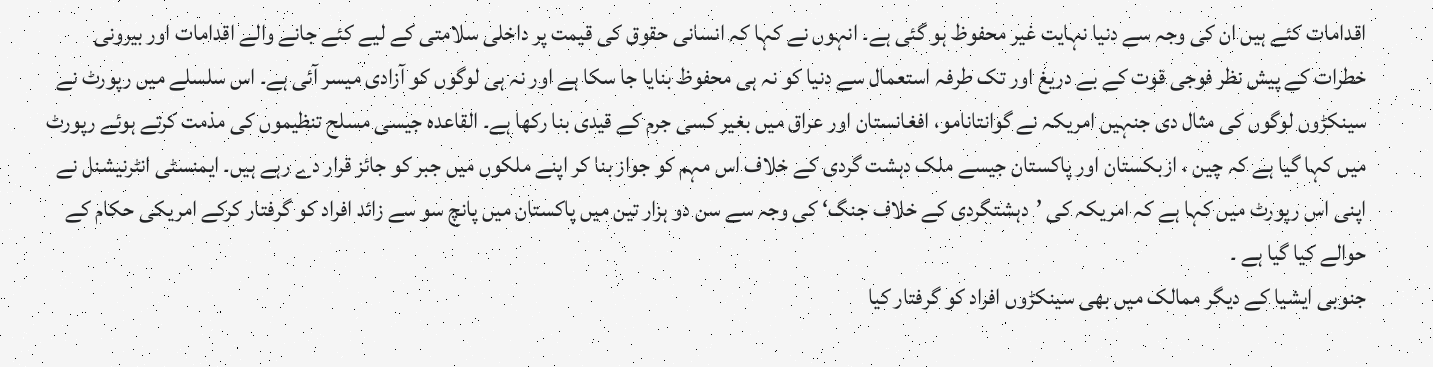اقدامات کئے ہیں ان کی وجہ سے دنیا نہایت غیر محفوظ ہو گئی ہے۔ انہوں نے کہا کہ انسانی حقوق کی قیمت پر داخلی سلامتی کے لیے کئے جانے والے اقدامات اور بیرونی خطرات کے پیش نظر فوجی قوت کے بے دریغ اور تک طرفہ استعمال سے دنیا کو نہ ہی محفوظ بنایا جا سکا ہے اور نہ ہی لوگوں کو آزادی میسر آئی ہے۔ اس سلسلے میں رپورٹ نے سینکڑوں لوگوں کی مثال دی جنہیں امریکہ نے گوانتانامو، افغانستان اور عراق میں بغیر کسی جرم کے قیدی بنا رکھا ہے۔ القاعدہ جیسی مسلح تنظیموں کی مذمت کرتے ہوئے رپورٹ میں کہا گیا ہے کہ چین ، ازبکستان اور پاکستان جیسے ملک دہشت گردی کے خلاف اس مہم کو جواز بنا کر اپنے ملکوں میں جبر کو جائز قرار دے رہے ہیں۔ ایمنسٹی انٹرنیشنل نے اپنی اس رپورٹ میں کہا ہے کہ امریکہ کی ’دہشتگردی کے خلاف جنگ‘ کی وجہ سے سن دو ہزار تین میں پاکستان میں پانچ سو سے زائد افراد کو گرفتار کرکے امریکی حکام کے حوالے کیا گیا ہے ۔
جنوبی ایشیا کے دیگر ممالک میں بھی سینکڑوں افراد کو گرفتار کیا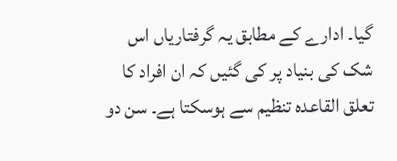گیا۔ ادارے کے مطابق یہ گرفتاریاں اس شک کی بنیاد پر کی گئیں کہ ان افراد کا تعلق القاعدہ تنظیم سے ہوسکتا ہے۔ سن دو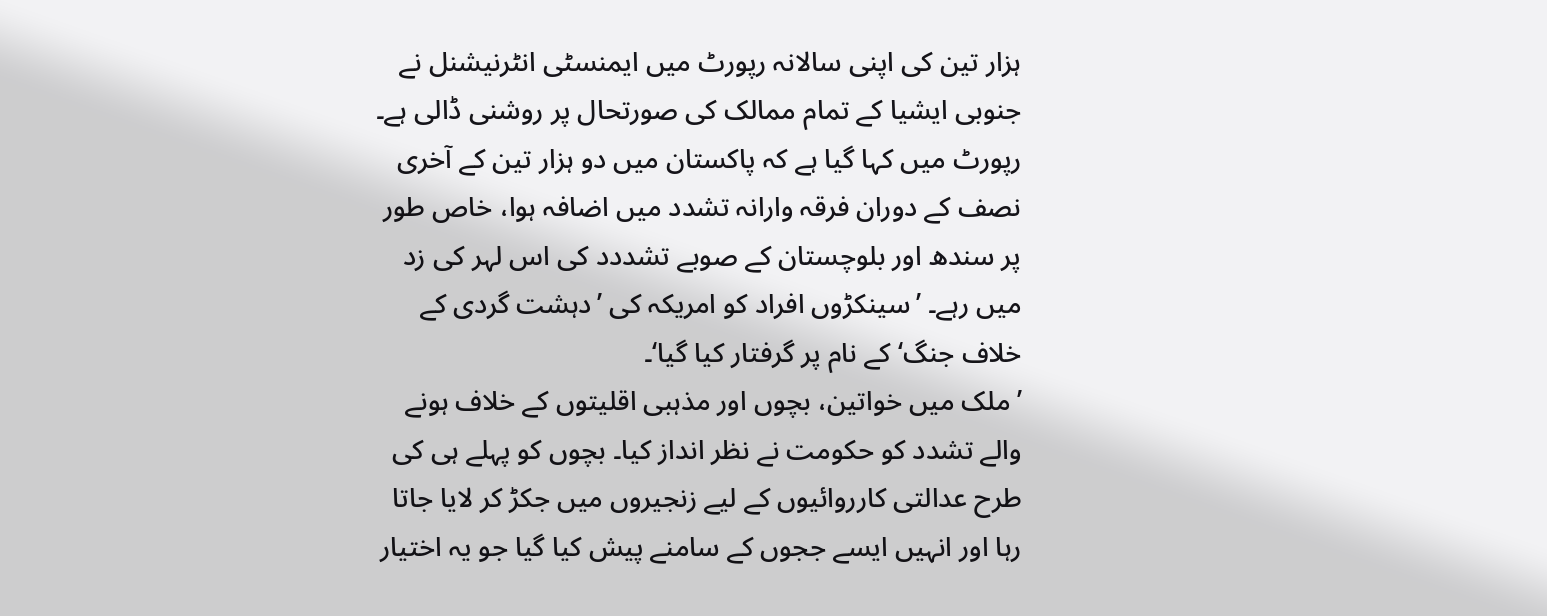ہزار تین کی اپنی سالانہ رپورٹ میں ایمنسٹی انٹرنیشنل نے جنوبی ایشیا کے تمام ممالک کی صورتحال پر روشنی ڈالی ہے۔ رپورٹ میں کہا گیا ہے کہ پاکستان میں دو ہزار تین کے آخری نصف کے دوران فرقہ وارانہ تشدد میں اضافہ ہوا، خاص طور پر سندھ اور بلوچستان کے صوبے تشددد کی اس لہر کی زد میں رہے۔ ’سینکڑوں افراد کو امریکہ کی ’دہشت گردی کے خلاف جنگ‘ کے نام پر گرفتار کیا گیا‘۔
’ملک میں خواتین، بچوں اور مذہبی اقلیتوں کے خلاف ہونے والے تشدد کو حکومت نے نظر انداز کیا۔ بچوں کو پہلے ہی کی طرح عدالتی کارروائیوں کے لیے زنجیروں میں جکڑ کر لایا جاتا رہا اور انہیں ایسے ججوں کے سامنے پیش کیا گیا جو یہ اختیار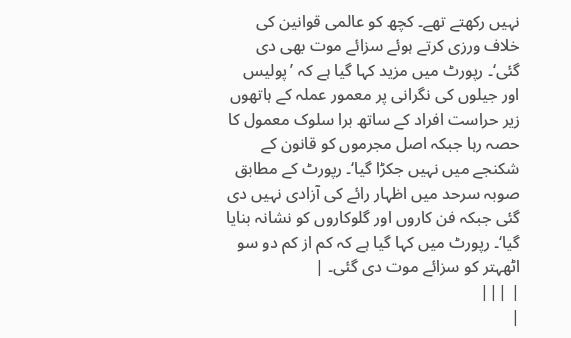نہیں رکھتے تھے۔ کچھ کو عالمی قوانین کی خلاف ورزی کرتے ہوئے سزائے موت بھی دی گئی‘۔ رپورٹ میں مزید کہا گیا ہے کہ ’پولیس اور جیلوں کی نگرانی پر معمور عملہ کے ہاتھوں زیر حراست افراد کے ساتھ برا سلوک معمول کا حصہ رہا جبکہ اصل مجرموں کو قانون کے شکنجے میں نہیں جکڑا گیا‘۔ رپورٹ کے مطابق صوبہ سرحد میں اظہار رائے کی آزادی نہیں دی گئی جبکہ فن کاروں اور گلوکاروں کو نشانہ بنایا گیا‘۔ رپورٹ میں کہا گیا ہے کہ کم از کم دو سو اٹھہتر کو سزائے موت دی گئی۔ |
| |||
|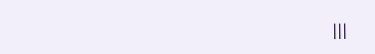|||